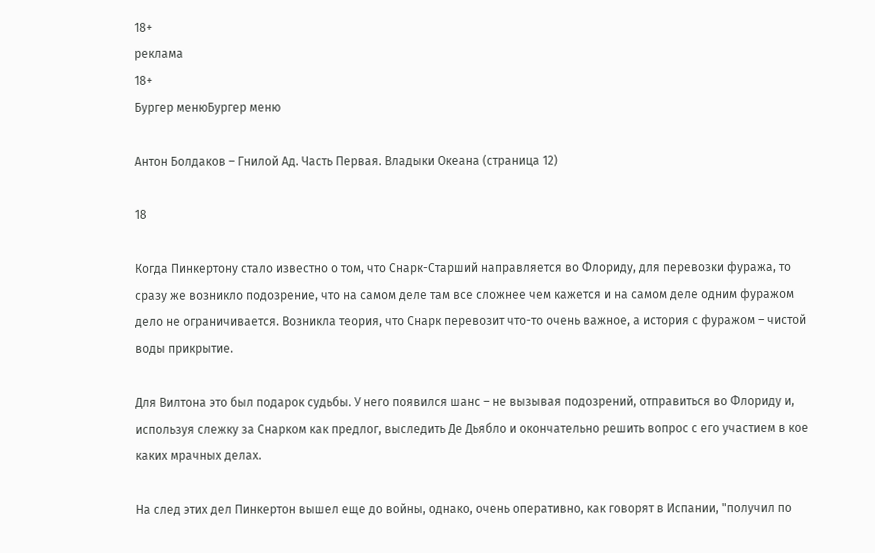18+
реклама
18+
Бургер менюБургер меню

Антон Болдаков – Гнилой Ад. Часть Первая. Владыки Океана (страница 12)

18

Когда Пинкертону стало известно о том, что Снарк-Старший направляется во Флориду, для перевозки фуража, то сразу же возникло подозрение, что на самом деле там все сложнее чем кажется и на самом деле одним фуражом дело не ограничивается. Возникла теория, что Снарк перевозит что-то очень важное, а история с фуражом – чистой воды прикрытие.

Для Вилтона это был подарок судьбы. У него появился шанс – не вызывая подозрений, отправиться во Флориду и, используя слежку за Снарком как предлог, выследить Де Дьябло и окончательно решить вопрос с его участием в кое каких мрачных делах.

На след этих дел Пинкертон вышел еще до войны, однако, очень оперативно, как говорят в Испании, "получил по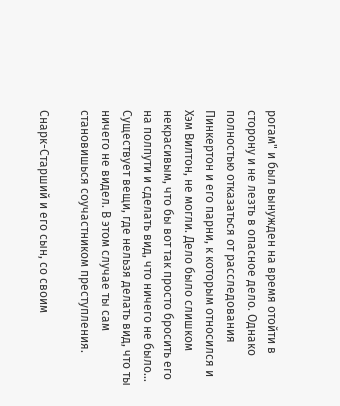рогам" и был вынужден на время отойти в сторону и не лезть в опасное дело. Однако полностью отказаться от расследования Пинкертон и его парни, к которым относился и Хэм Вилтон, не могли. Дело было слишком некрасивым, что бы вот так просто бросить его на полпути и сделать вид, что ничего не было… Существует вещи, где нельзя делать вид, что ты ничего не видел. В этом случае ты сам становишься соучастником преступления.

Снарк-Старший и его сын, со своим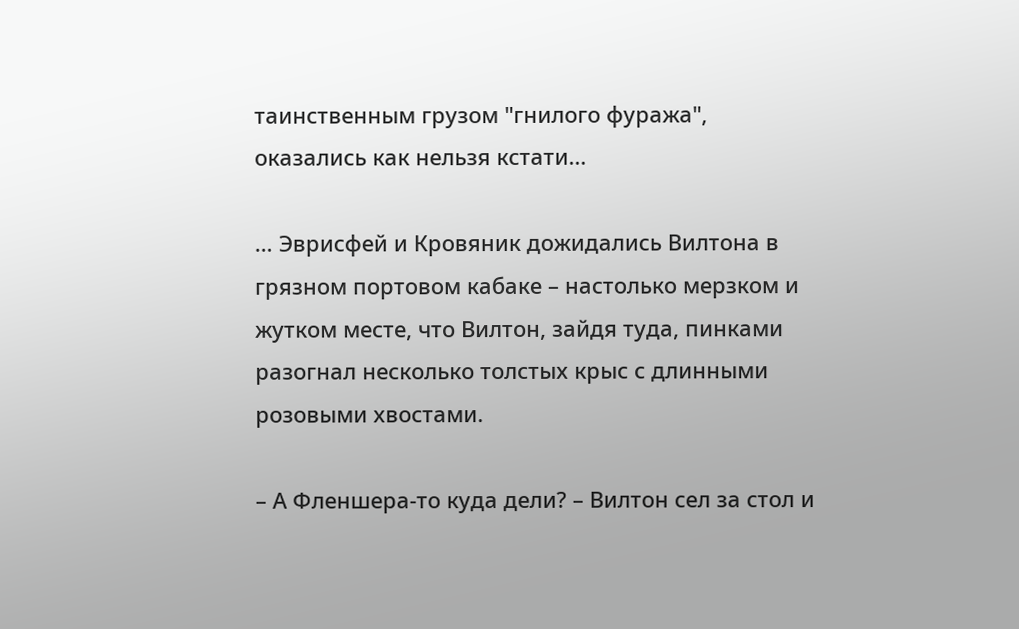таинственным грузом "гнилого фуража", оказались как нельзя кстати…

… Эврисфей и Кровяник дожидались Вилтона в грязном портовом кабаке – настолько мерзком и жутком месте, что Вилтон, зайдя туда, пинками разогнал несколько толстых крыс с длинными розовыми хвостами.

– А Фленшера-то куда дели? – Вилтон сел за стол и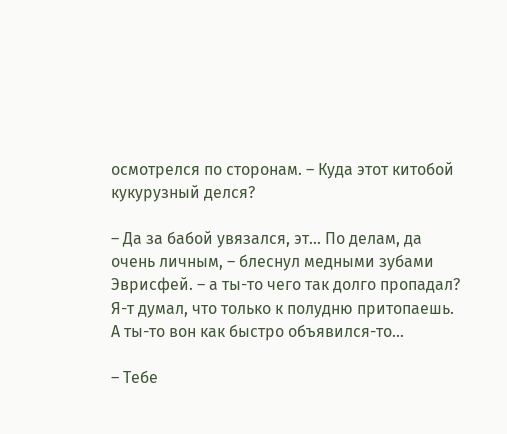осмотрелся по сторонам. – Куда этот китобой кукурузный делся?

– Да за бабой увязался, эт… По делам, да очень личным, – блеснул медными зубами Эврисфей. – а ты-то чего так долго пропадал? Я-т думал, что только к полудню притопаешь. А ты-то вон как быстро объявился-то…

– Тебе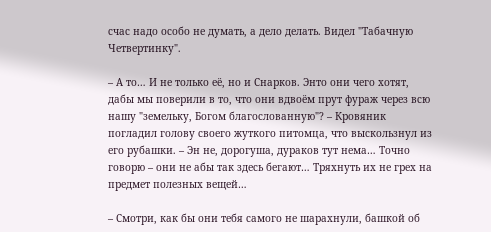счас надо особо не думать, а дело делать. Видел "Табачную Четвертинку".

– А то… И не только её, но и Снарков. Энто они чего хотят, дабы мы поверили в то, что они вдвоём прут фураж через всю нашу "земельку, Богом благослованную"? – Кровяник погладил голову своего жуткого питомца, что выскользнул из его рубашки. – Эн не, дорогуша, дураков тут нема… Точно говорю – они не абы так здесь бегают… Тряхнуть их не грех на предмет полезных вещей…

– Смотри, как бы они тебя самого не шарахнули, башкой об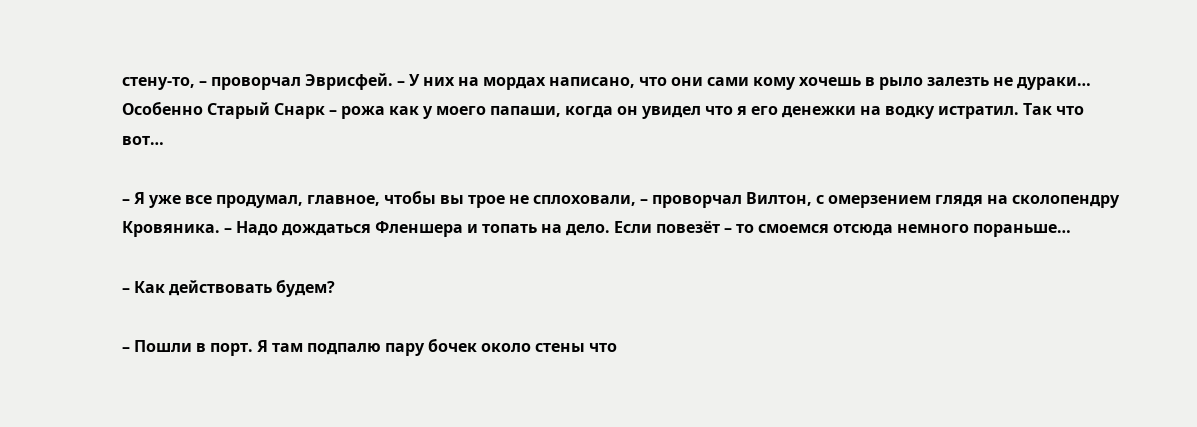стену-то, – проворчал Эврисфей. – У них на мордах написано, что они сами кому хочешь в рыло залезть не дураки… Особенно Старый Снарк – рожа как у моего папаши, когда он увидел что я его денежки на водку истратил. Так что вот…

– Я уже все продумал, главное, чтобы вы трое не сплоховали, – проворчал Вилтон, с омерзением глядя на сколопендру Кровяника. – Надо дождаться Фленшера и топать на дело. Если повезёт – то смоемся отсюда немного пораньше…

– Как действовать будем?

– Пошли в порт. Я там подпалю пару бочек около стены что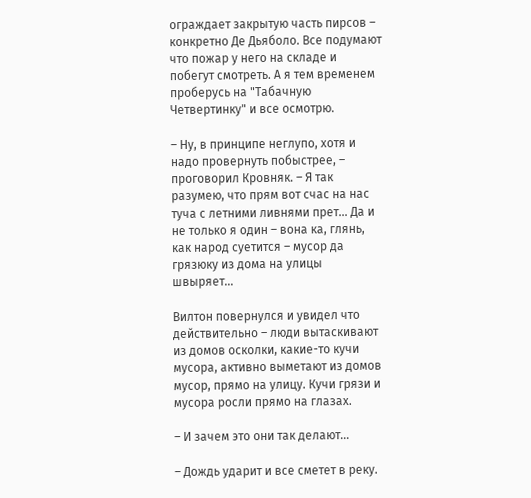ограждает закрытую часть пирсов – конкретно Де Дьяболо. Все подумают что пожар у него на складе и побегут смотреть. А я тем временем проберусь на "Табачную Четвертинку" и все осмотрю.

– Ну, в принципе неглупо, хотя и надо провернуть побыстрее, – проговорил Кровняк. – Я так разумею, что прям вот счас на нас туча с летними ливнями прет… Да и не только я один – вона ка, глянь, как народ суетится – мусор да грязюку из дома на улицы швыряет…

Вилтон повернулся и увидел что действительно – люди вытаскивают из домов осколки, какие-то кучи мусора, активно выметают из домов мусор, прямо на улицу. Кучи грязи и мусора росли прямо на глазах.

– И зачем это они так делают…

– Дождь ударит и все сметет в реку.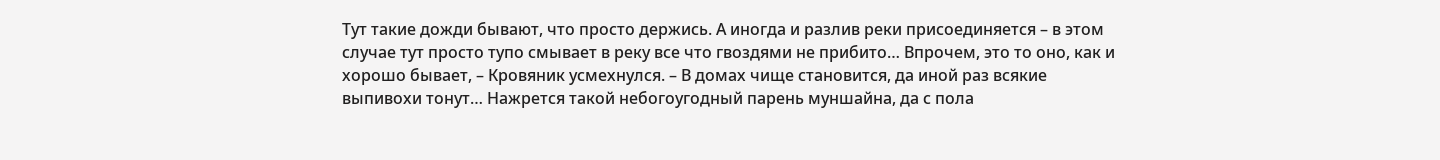Тут такие дожди бывают, что просто держись. А иногда и разлив реки присоединяется – в этом случае тут просто тупо смывает в реку все что гвоздями не прибито… Впрочем, это то оно, как и хорошо бывает, – Кровяник усмехнулся. – В домах чище становится, да иной раз всякие выпивохи тонут… Нажрется такой небогоугодный парень муншайна, да с пола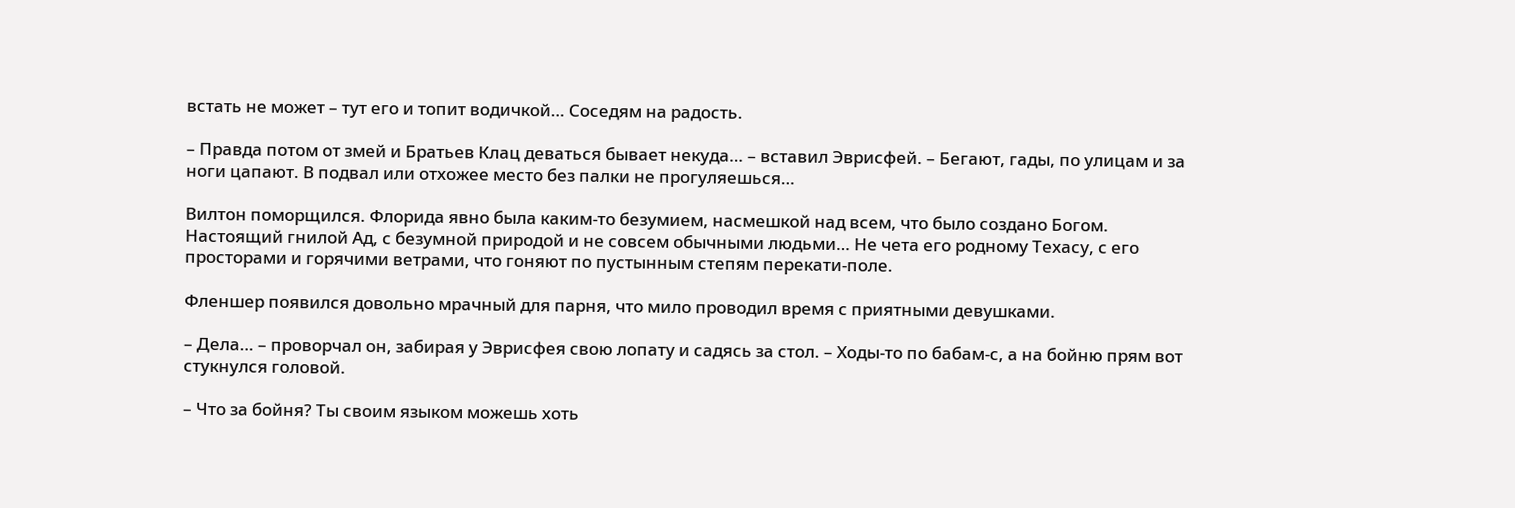встать не может – тут его и топит водичкой… Соседям на радость.

– Правда потом от змей и Братьев Клац деваться бывает некуда… – вставил Эврисфей. – Бегают, гады, по улицам и за ноги цапают. В подвал или отхожее место без палки не прогуляешься…

Вилтон поморщился. Флорида явно была каким-то безумием, насмешкой над всем, что было создано Богом. Настоящий гнилой Ад, с безумной природой и не совсем обычными людьми… Не чета его родному Техасу, с его просторами и горячими ветрами, что гоняют по пустынным степям перекати-поле.

Фленшер появился довольно мрачный для парня, что мило проводил время с приятными девушками.

– Дела… – проворчал он, забирая у Эврисфея свою лопату и садясь за стол. – Ходы-то по бабам-с, а на бойню прям вот стукнулся головой.

– Что за бойня? Ты своим языком можешь хоть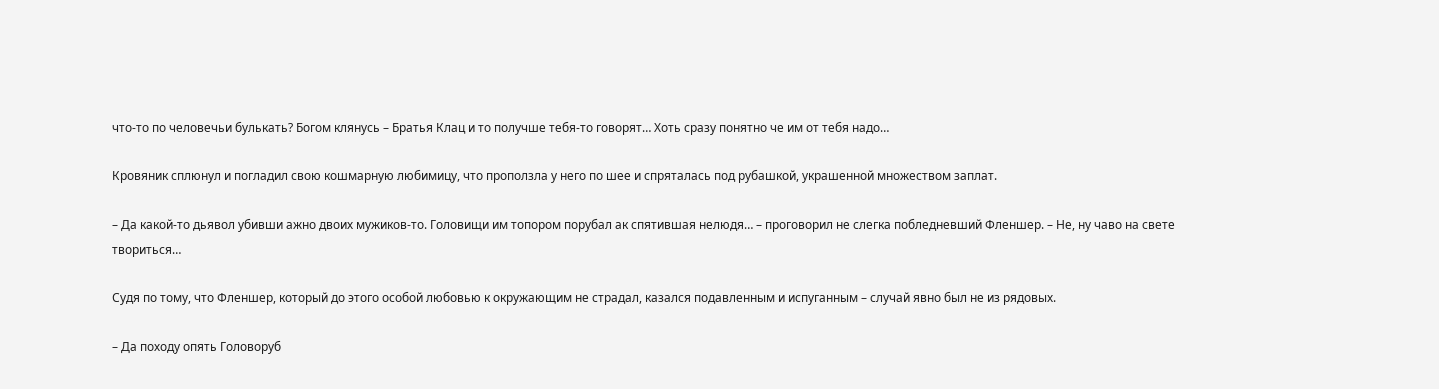что-то по человечьи булькать? Богом клянусь – Братья Клац и то получше тебя-то говорят… Хоть сразу понятно че им от тебя надо…

Кровяник сплюнул и погладил свою кошмарную любимицу, что проползла у него по шее и спряталась под рубашкой, украшенной множеством заплат.

– Да какой-то дьявол убивши ажно двоих мужиков-то. Головищи им топором порубал ак спятившая нелюдя… – проговорил не слегка побледневший Фленшер. – Не, ну чаво на свете твориться…

Судя по тому, что Фленшер, который до этого особой любовью к окружающим не страдал, казался подавленным и испуганным – случай явно был не из рядовых.

– Да походу опять Головоруб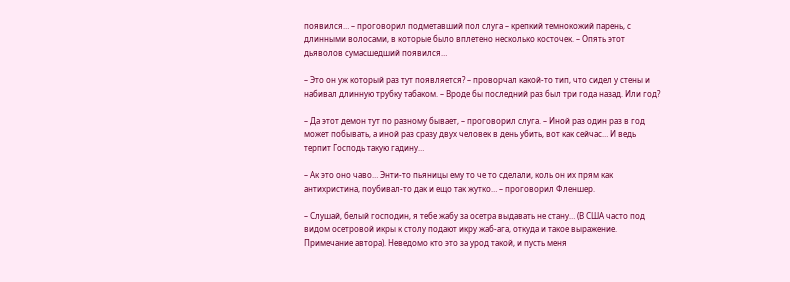появился… – проговорил подметавший пол слуга – крепкий темнокожий парень, с длинными волосами, в которые было вплетено несколько косточек. – Опять этот дьяволов сумасшедший появился…

– Это он уж который раз тут появляется? – проворчал какой-то тип, что сидел у стены и набивал длинную трубку табаком. – Вроде бы последний раз был три года назад. Или год?

– Да этот демон тут по разному бывает, – проговорил слуга. – Иной раз один раз в год может побывать, а иной раз сразу двух человек в день убить, вот как сейчас… И ведь терпит Господь такую гадину…

– Ак это оно чаво… Энти-то пьяницы ему то че то сделали, коль он их прям как антихристина, поубивал-то дак и ещо так жутко… – проговорил Фленшер.

– Слушай, белый господин, я тебе жабу за осетра выдавать не стану… (В США часто под видом осетровой икры к столу подают икру жаб-ага, откуда и такое выражение. Примечание автора). Неведомо кто это за урод такой, и пусть меня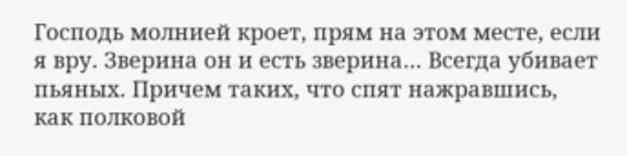Господь молнией кроет, прям на этом месте, если я вру. Зверина он и есть зверина… Всегда убивает пьяных. Причем таких, что спят нажравшись, как полковой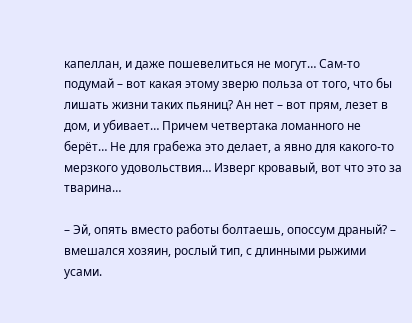капеллан, и даже пошевелиться не могут… Сам-то подумай – вот какая этому зверю польза от того, что бы лишать жизни таких пьяниц? Ан нет – вот прям, лезет в дом, и убивает… Причем четвертака ломанного не берёт… Не для грабежа это делает, а явно для какого-то мерзкого удовольствия… Изверг кровавый, вот что это за тварина…

– Эй, опять вместо работы болтаешь, опоссум драный? – вмешался хозяин, рослый тип, с длинными рыжими усами.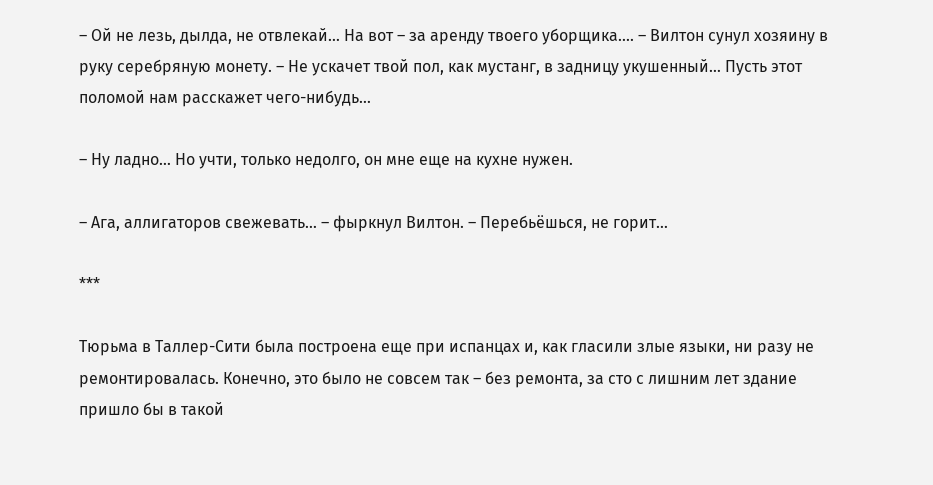– Ой не лезь, дылда, не отвлекай… На вот – за аренду твоего уборщика.... – Вилтон сунул хозяину в руку серебряную монету. – Не ускачет твой пол, как мустанг, в задницу укушенный… Пусть этот поломой нам расскажет чего-нибудь…

– Ну ладно… Но учти, только недолго, он мне еще на кухне нужен.

– Ага, аллигаторов свежевать… – фыркнул Вилтон. – Перебьёшься, не горит…

***

Тюрьма в Таллер-Сити была построена еще при испанцах и, как гласили злые языки, ни разу не ремонтировалась. Конечно, это было не совсем так – без ремонта, за сто с лишним лет здание пришло бы в такой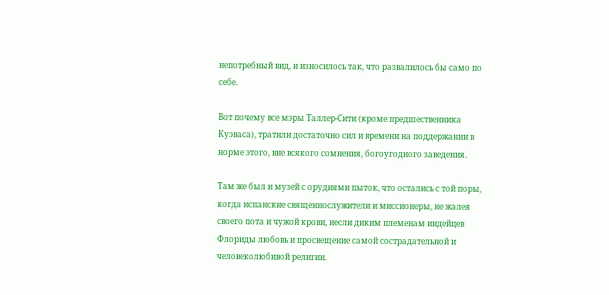непотребный вид, и износилось так, что развалилось бы само по себе.

Вот почему все мэры Таллер-Сити (кроме предшественника Куэваса), тратили достаточно сил и времени на поддержании в норме этого, вне всякого сомнения, богоугодного заведения.

Там же был и музей с орудиями пыток, что остались с той поры, когда испанские священнослужители и миссионеры, не жалея своего пота и чужой крови, несли диким племенам индейцев Флориды любовь и просвещение самой сострадательной и человеколюбивой религии.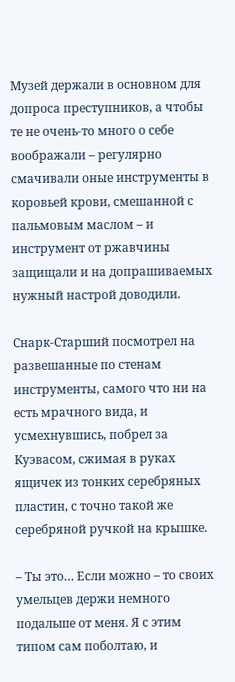Музей держали в основном для допроса преступников, а чтобы те не очень-то много о себе воображали – регулярно смачивали оные инструменты в коровьей крови, смешанной с пальмовым маслом – и инструмент от ржавчины защищали и на допрашиваемых нужный настрой доводили.

Снарк-Старший посмотрел на развешанные по стенам инструменты, самого что ни на есть мрачного вида, и усмехнувшись, побрел за Куэвасом, сжимая в руках ящичек из тонких серебряных пластин, с точно такой же серебряной ручкой на крышке.

– Ты это… Если можно – то своих умельцев держи немного подальше от меня. Я с этим типом сам поболтаю, и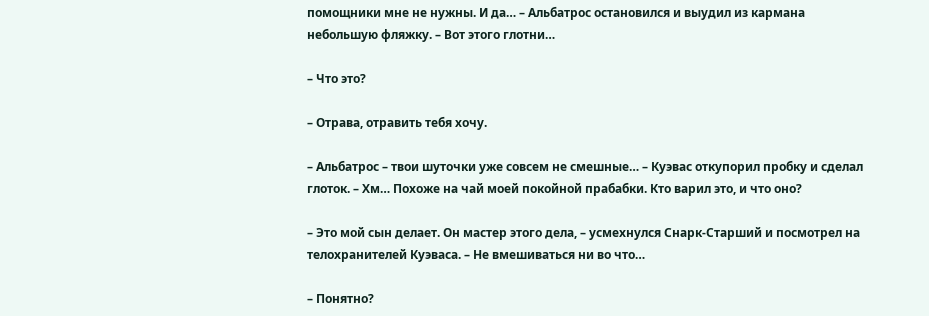помощники мне не нужны. И да… – Альбатрос остановился и выудил из кармана небольшую фляжку. – Вот этого глотни…

– Что это?

– Отрава, отравить тебя хочу.

– Альбатрос – твои шуточки уже совсем не смешные… – Куэвас откупорил пробку и сделал глоток. – Хм… Похоже на чай моей покойной прабабки. Кто варил это, и что оно?

– Это мой сын делает. Он мастер этого дела, – усмехнулся Снарк-Старший и посмотрел на телохранителей Куэваса. – Не вмешиваться ни во что…

– Понятно?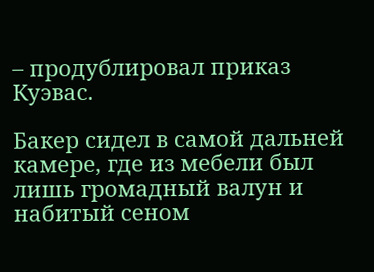– продублировал приказ Куэвас.

Бакер сидел в самой дальней камере, где из мебели был лишь громадный валун и набитый сеном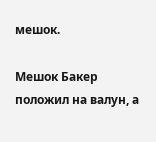мешок.

Мешок Бакер положил на валун, а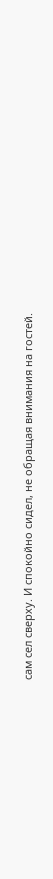сам сел сверху. И спокойно сидел, не обращая внимания на гостей.